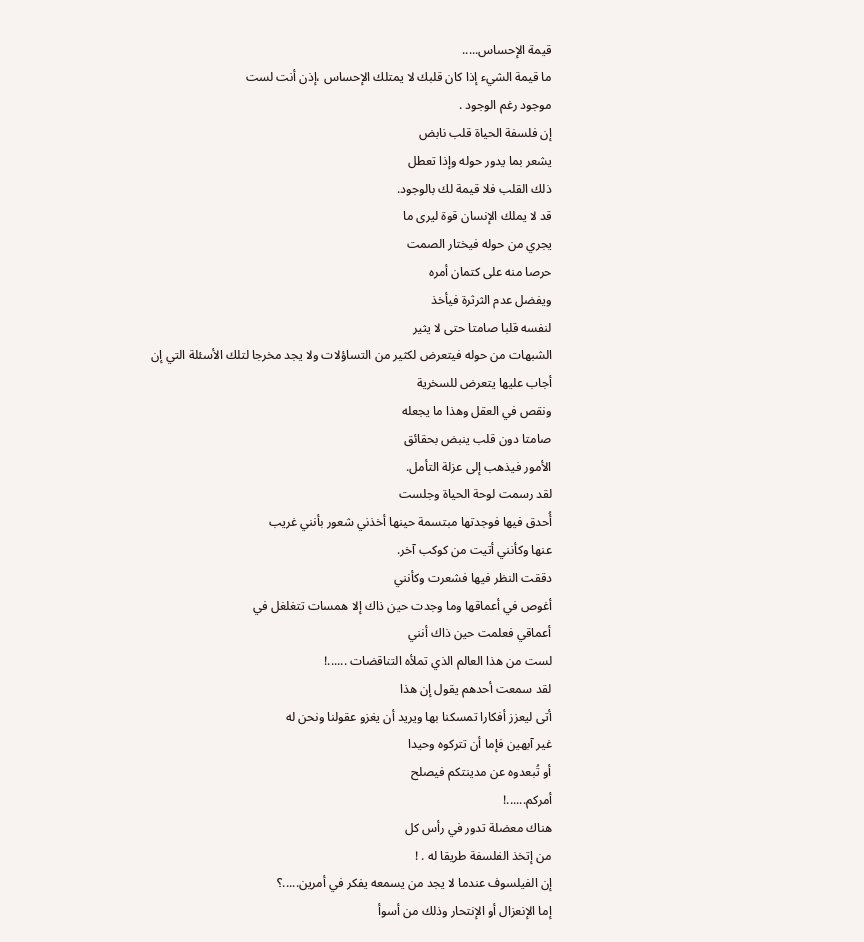قيمة الإحساس.....
ما قيمة الشيء إذا كان قلبك لا يمتلك الإحساس ،إذن أنت لست
موجود رغم الوجود .
إن فلسفة الحياة قلب نابض
يشعر بما يدور حوله وإذا تعطل
ذلك القلب فلا قيمة لك بالوجود.
قد لا يملك الإنسان قوة ليرى ما
يجري من حوله فيختار الصمت
حرصا منه على كتمان أمره
ويفضل عدم الثرثرة فيأخذ
لنفسه قلبا صامتا حتى لا يثير
الشبهات من حوله فيتعرض لكثير من التساؤلات ولا يجد مخرجا لتلك الأسئلة التي إن
أجاب عليها يتعرض للسخرية
ونقص في العقل وهذا ما يجعله
صامتا دون قلب ينبض بحقائق
الأمور فيذهب إلى عزلة التأمل.
لقد رسمت لوحة الحياة وجلست
أُحدق فيها فوجدتها مبتسمة حينها أخذني شعور بأنني غريب
عنها وكأنني أتيت من كوكب آخر.
دققت النظر فيها فشعرت وكأنني
أغوص في أعماقها وما وجدت حين ذاك إلا همسات تتغلغل في
أعماقي فعلمت حين ذاك أنني
لست من هذا العالم الذي تملأه التناقضات ......!
لقد سمعت أحدهم يقول إن هذا
أتى ليعزز أفكارا تمسكنا بها ويريد أن يغزو عقولنا ونحن له
غير آبهين فإما أن تتركوه وحيدا
أو تُبعدوه عن مدينتكم فيصلح
أمركم......!
هناك معضلة تدور في رأس كل
من إتخذ الفلسفة طريقا له . !
إن الفيلسوف عندما لا يجد من يسمعه يفكر في أمرين.....؟
إما الإنعزال أو الإنتحار وذلك من أسوأ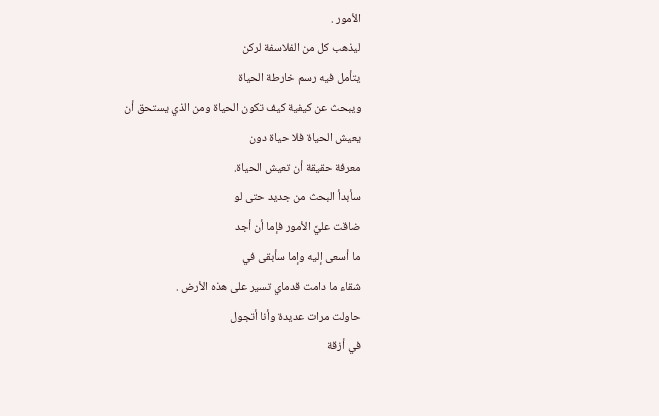الأمور .
ليذهب كل من الفلاسفة لركن
يتأمل فيه رسم خارطة الحياة
ويبحث عن كيفية كيف تكون الحياة ومن الذي يستحق أن
يعيش الحياة فلا حياة دون
معرفة حقيقة أن تعيش الحياة.
سأبدأ البحث من جديد حتى لو
ضاقت عليَّ الأمور فإما أن أجد
ما أسعى إليه وإما سأبقى في
شقاء ما دامت قدماي تسير على هذه الأرض .
حاولت مرات عديدة وأنا أتجول
في أزقة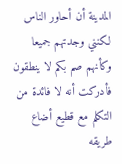المدينة أن أحاور الناس لكنني وجدتهم جميعا وكأنهم صم بكم لا ينطقون فأدركت أنه لا فائدة من التكلم مع قطيع أضاع طريقه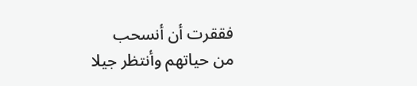فققرت أن أنسحب
من حياتهم وأنتظر جيلا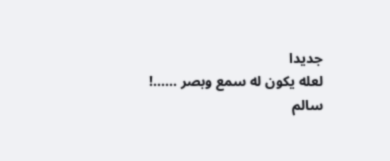جديدا
لعله يكون له سمع وبصر ......!
سالم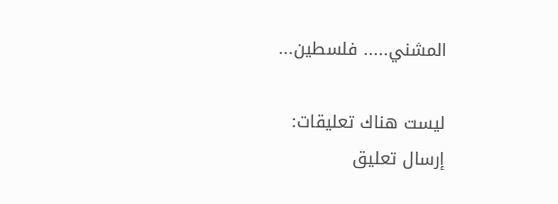المشني..... فلسطين...

ليست هناك تعليقات:
إرسال تعليق